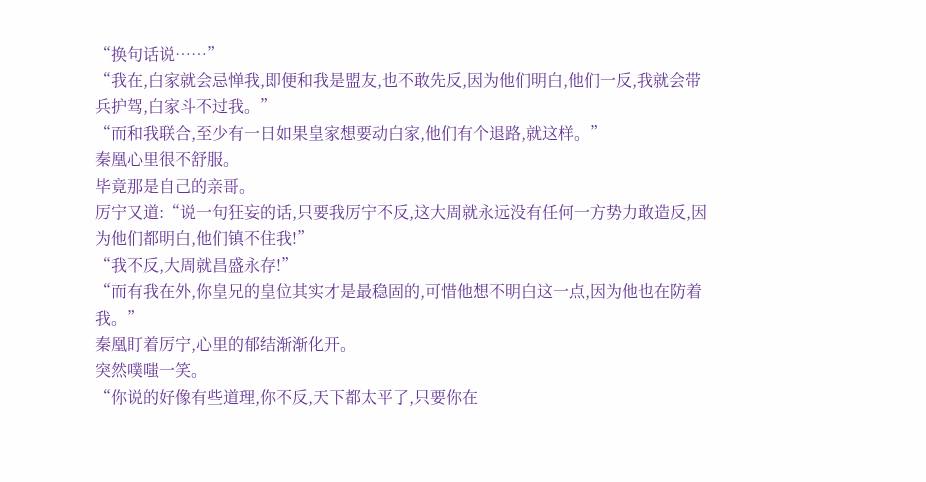“换句话说……”
“我在,白家就会忌惮我,即便和我是盟友,也不敢先反,因为他们明白,他们一反,我就会带兵护驾,白家斗不过我。”
“而和我联合,至少有一日如果皇家想要动白家,他们有个退路,就这样。”
秦凰心里很不舒服。
毕竟那是自己的亲哥。
厉宁又道:“说一句狂妄的话,只要我厉宁不反,这大周就永远没有任何一方势力敢造反,因为他们都明白,他们镇不住我!”
“我不反,大周就昌盛永存!”
“而有我在外,你皇兄的皇位其实才是最稳固的,可惜他想不明白这一点,因为他也在防着我。”
秦凰盯着厉宁,心里的郁结渐渐化开。
突然噗嗤一笑。
“你说的好像有些道理,你不反,天下都太平了,只要你在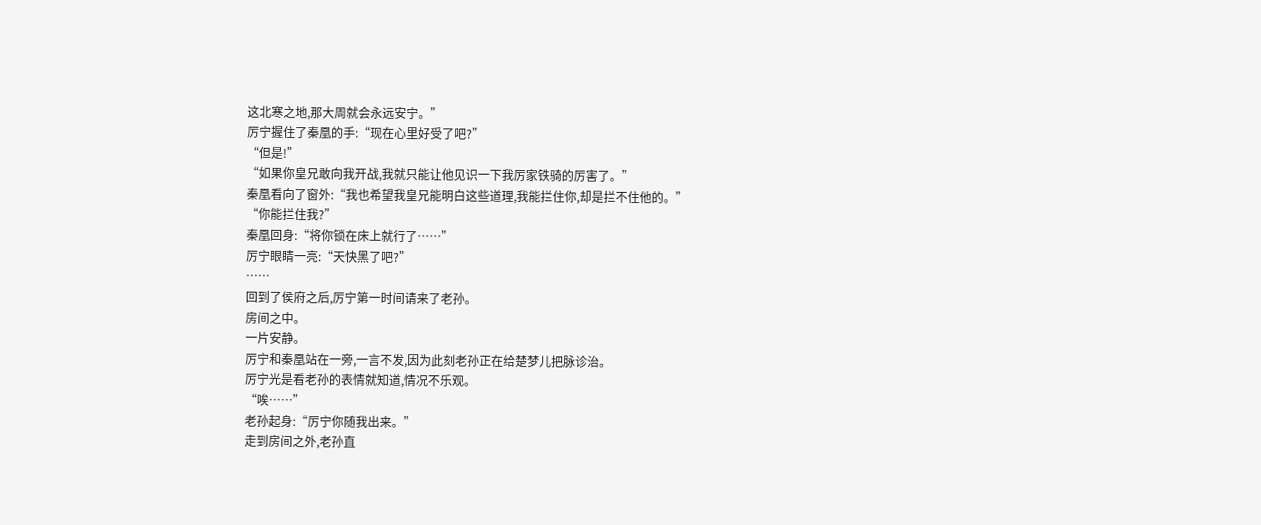这北寒之地,那大周就会永远安宁。”
厉宁握住了秦凰的手:“现在心里好受了吧?”
“但是!”
“如果你皇兄敢向我开战,我就只能让他见识一下我厉家铁骑的厉害了。”
秦凰看向了窗外:“我也希望我皇兄能明白这些道理,我能拦住你,却是拦不住他的。”
“你能拦住我?”
秦凰回身:“将你锁在床上就行了……”
厉宁眼睛一亮:“天快黑了吧?”
……
回到了侯府之后,厉宁第一时间请来了老孙。
房间之中。
一片安静。
厉宁和秦凰站在一旁,一言不发,因为此刻老孙正在给楚梦儿把脉诊治。
厉宁光是看老孙的表情就知道,情况不乐观。
“唉……”
老孙起身:“厉宁你随我出来。”
走到房间之外,老孙直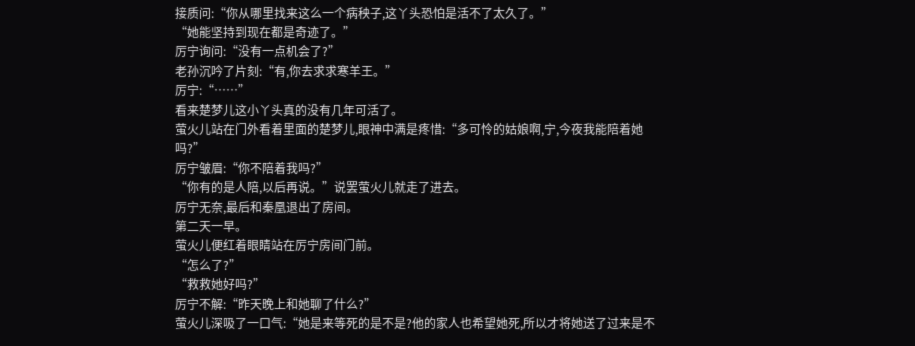接质问:“你从哪里找来这么一个病秧子,这丫头恐怕是活不了太久了。”
“她能坚持到现在都是奇迹了。”
厉宁询问:“没有一点机会了?”
老孙沉吟了片刻:“有,你去求求寒羊王。”
厉宁:“……”
看来楚梦儿这小丫头真的没有几年可活了。
萤火儿站在门外看着里面的楚梦儿,眼神中满是疼惜:“多可怜的姑娘啊,宁,今夜我能陪着她吗?”
厉宁皱眉:“你不陪着我吗?”
“你有的是人陪,以后再说。”说罢萤火儿就走了进去。
厉宁无奈,最后和秦凰退出了房间。
第二天一早。
萤火儿便红着眼睛站在厉宁房间门前。
“怎么了?”
“救救她好吗?”
厉宁不解:“昨天晚上和她聊了什么?”
萤火儿深吸了一口气:“她是来等死的是不是?他的家人也希望她死,所以才将她送了过来是不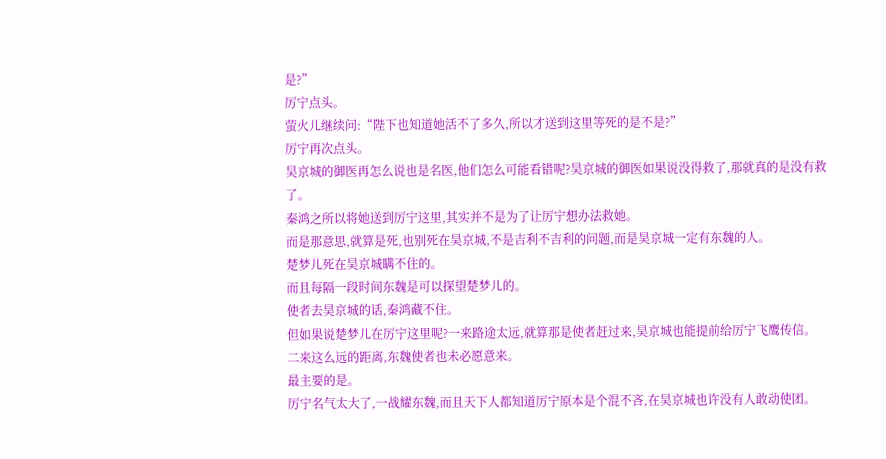是?”
厉宁点头。
萤火儿继续问:“陛下也知道她活不了多久,所以才送到这里等死的是不是?”
厉宁再次点头。
昊京城的御医再怎么说也是名医,他们怎么可能看错呢?昊京城的御医如果说没得救了,那就真的是没有救了。
秦鸿之所以将她送到厉宁这里,其实并不是为了让厉宁想办法救她。
而是那意思,就算是死,也别死在昊京城,不是吉利不吉利的问题,而是昊京城一定有东魏的人。
楚梦儿死在昊京城瞒不住的。
而且每隔一段时间东魏是可以探望楚梦儿的。
使者去昊京城的话,秦鸿藏不住。
但如果说楚梦儿在厉宁这里呢?一来路途太远,就算那是使者赶过来,昊京城也能提前给厉宁飞鹰传信。
二来这么远的距离,东魏使者也未必愿意来。
最主要的是。
厉宁名气太大了,一战耀东魏,而且天下人都知道厉宁原本是个混不吝,在昊京城也许没有人敢动使团。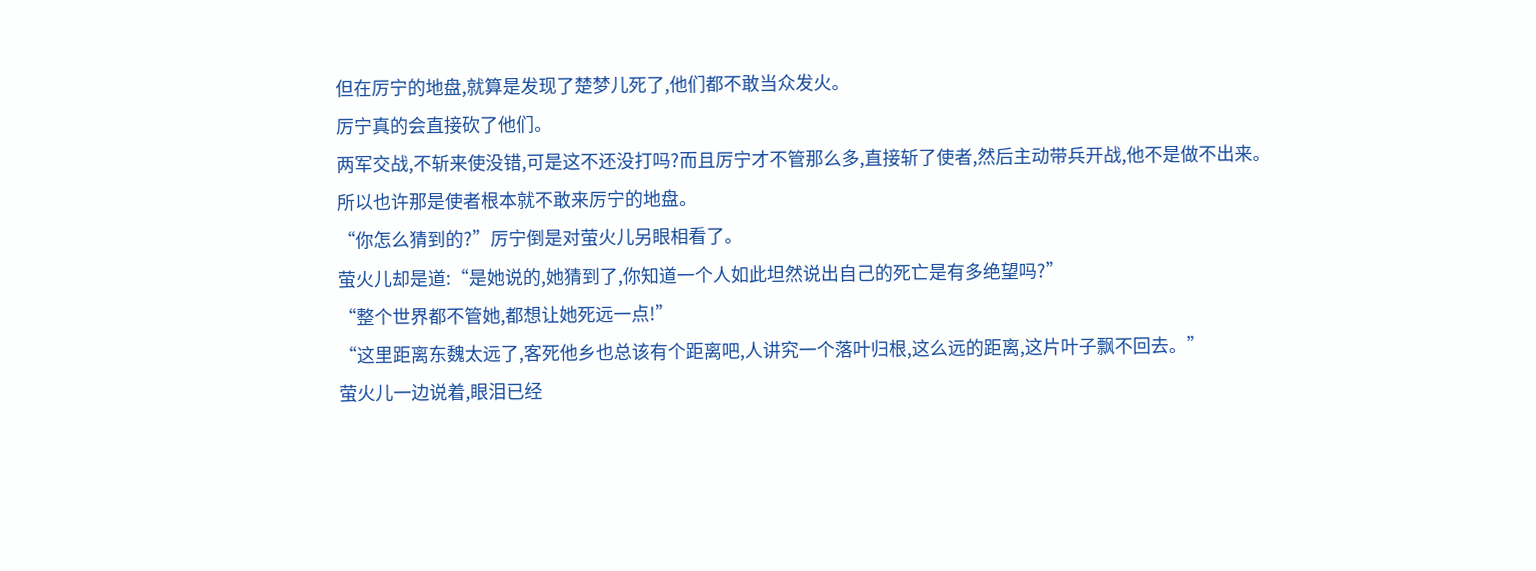但在厉宁的地盘,就算是发现了楚梦儿死了,他们都不敢当众发火。
厉宁真的会直接砍了他们。
两军交战,不斩来使没错,可是这不还没打吗?而且厉宁才不管那么多,直接斩了使者,然后主动带兵开战,他不是做不出来。
所以也许那是使者根本就不敢来厉宁的地盘。
“你怎么猜到的?”厉宁倒是对萤火儿另眼相看了。
萤火儿却是道:“是她说的,她猜到了,你知道一个人如此坦然说出自己的死亡是有多绝望吗?”
“整个世界都不管她,都想让她死远一点!”
“这里距离东魏太远了,客死他乡也总该有个距离吧,人讲究一个落叶归根,这么远的距离,这片叶子飘不回去。”
萤火儿一边说着,眼泪已经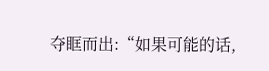夺眶而出:“如果可能的话,